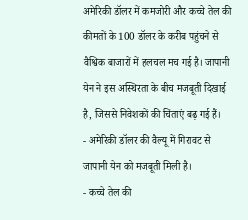अमेरिकी डॉलर में कमजोरी और कच्चे तेल की कीमतों के 100 डॉलर के करीब पहुंचने से वैश्विक बाजारों में हलचल मच गई है। जापानी येन ने इस अस्थिरता के बीच मजबूती दिखाई है, जिससे निवेशकों की चिंताएं बढ़ गई हैं।
- अमेरिकी डॉलर की वैल्यू में गिरावट से जापानी येन को मजबूती मिली है।
- कच्चे तेल की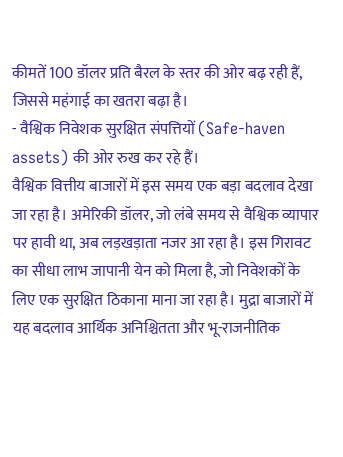कीमतें 100 डॉलर प्रति बैरल के स्तर की ओर बढ़ रही हैं, जिससे महंगाई का खतरा बढ़ा है।
- वैश्विक निवेशक सुरक्षित संपत्तियों (Safe-haven assets) की ओर रुख कर रहे हैं।
वैश्विक वित्तीय बाजारों में इस समय एक बड़ा बदलाव देखा जा रहा है। अमेरिकी डॉलर, जो लंबे समय से वैश्विक व्यापार पर हावी था, अब लड़खड़ाता नजर आ रहा है। इस गिरावट का सीधा लाभ जापानी येन को मिला है, जो निवेशकों के लिए एक सुरक्षित ठिकाना माना जा रहा है। मुद्रा बाजारों में यह बदलाव आर्थिक अनिश्चितता और भू-राजनीतिक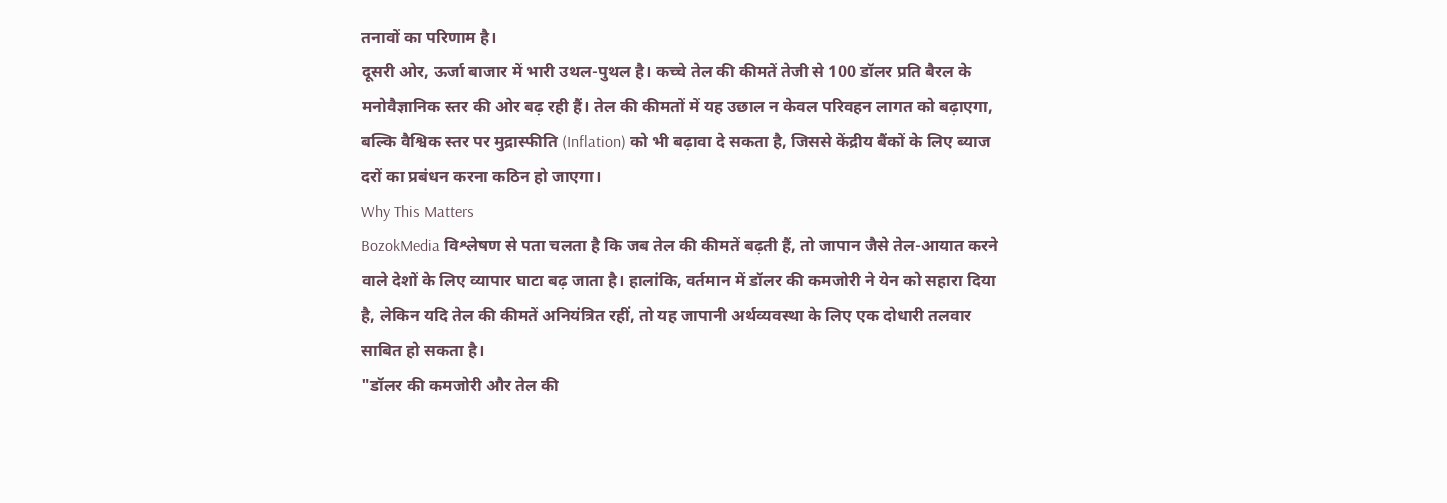तनावों का परिणाम है।
दूसरी ओर, ऊर्जा बाजार में भारी उथल-पुथल है। कच्चे तेल की कीमतें तेजी से 100 डॉलर प्रति बैरल के मनोवैज्ञानिक स्तर की ओर बढ़ रही हैं। तेल की कीमतों में यह उछाल न केवल परिवहन लागत को बढ़ाएगा, बल्कि वैश्विक स्तर पर मुद्रास्फीति (Inflation) को भी बढ़ावा दे सकता है, जिससे केंद्रीय बैंकों के लिए ब्याज दरों का प्रबंधन करना कठिन हो जाएगा।
Why This Matters
BozokMedia विश्लेषण से पता चलता है कि जब तेल की कीमतें बढ़ती हैं, तो जापान जैसे तेल-आयात करने वाले देशों के लिए व्यापार घाटा बढ़ जाता है। हालांकि, वर्तमान में डॉलर की कमजोरी ने येन को सहारा दिया है, लेकिन यदि तेल की कीमतें अनियंत्रित रहीं, तो यह जापानी अर्थव्यवस्था के लिए एक दोधारी तलवार साबित हो सकता है।
"डॉलर की कमजोरी और तेल की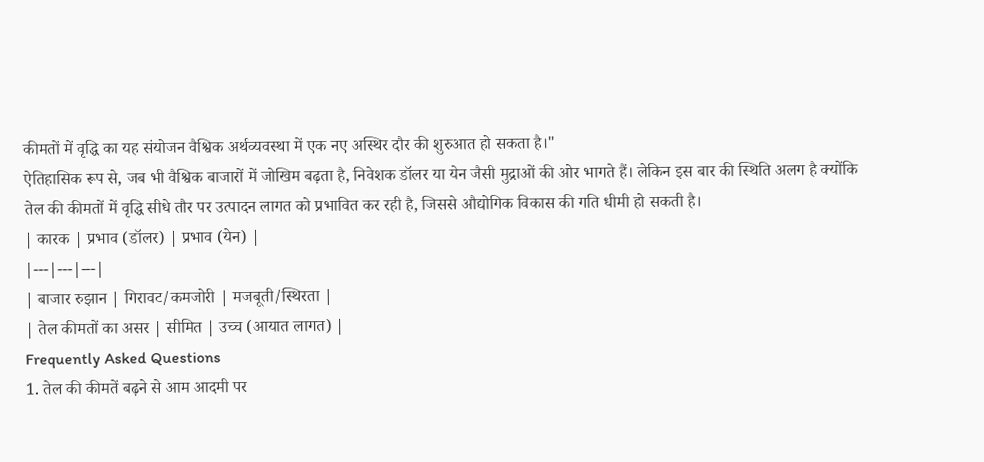कीमतों में वृद्धि का यह संयोजन वैश्विक अर्थव्यवस्था में एक नए अस्थिर दौर की शुरुआत हो सकता है।"
ऐतिहासिक रूप से, जब भी वैश्विक बाजारों में जोखिम बढ़ता है, निवेशक डॉलर या येन जैसी मुद्राओं की ओर भागते हैं। लेकिन इस बार की स्थिति अलग है क्योंकि तेल की कीमतों में वृद्धि सीधे तौर पर उत्पादन लागत को प्रभावित कर रही है, जिससे औद्योगिक विकास की गति धीमी हो सकती है।
| कारक | प्रभाव (डॉलर) | प्रभाव (येन) |
|---|---|---|
| बाजार रुझान | गिरावट/कमजोरी | मजबूती/स्थिरता |
| तेल कीमतों का असर | सीमित | उच्च (आयात लागत) |
Frequently Asked Questions
1. तेल की कीमतें बढ़ने से आम आदमी पर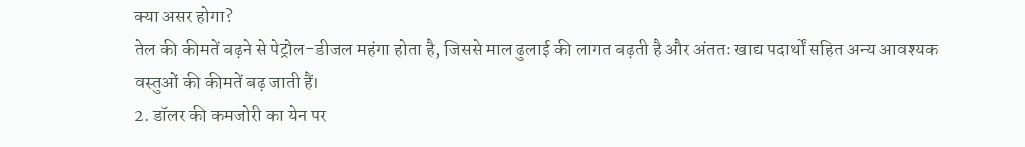क्या असर होगा?
तेल की कीमतें बढ़ने से पेट्रोल-डीजल महंगा होता है, जिससे माल ढुलाई की लागत बढ़ती है और अंततः खाद्य पदार्थों सहित अन्य आवश्यक वस्तुओं की कीमतें बढ़ जाती हैं।
2. डॉलर की कमजोरी का येन पर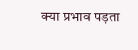क्या प्रभाव पड़ता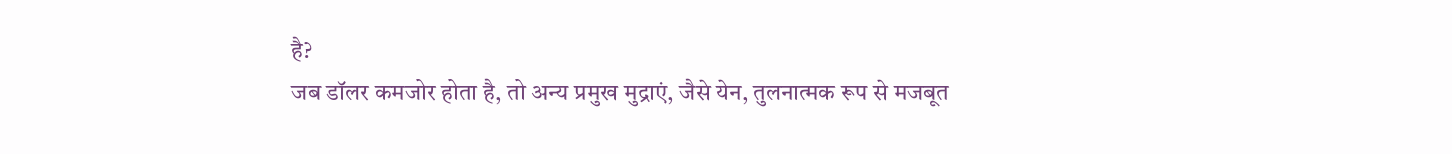है?
जब डॉलर कमजोर होता है, तो अन्य प्रमुख मुद्राएं, जैसे येन, तुलनात्मक रूप से मजबूत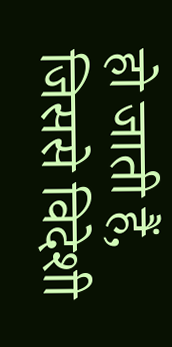हो जाती हैं, जिससे विदेशी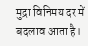मुद्रा विनिमय दर में बदलाव आता है।